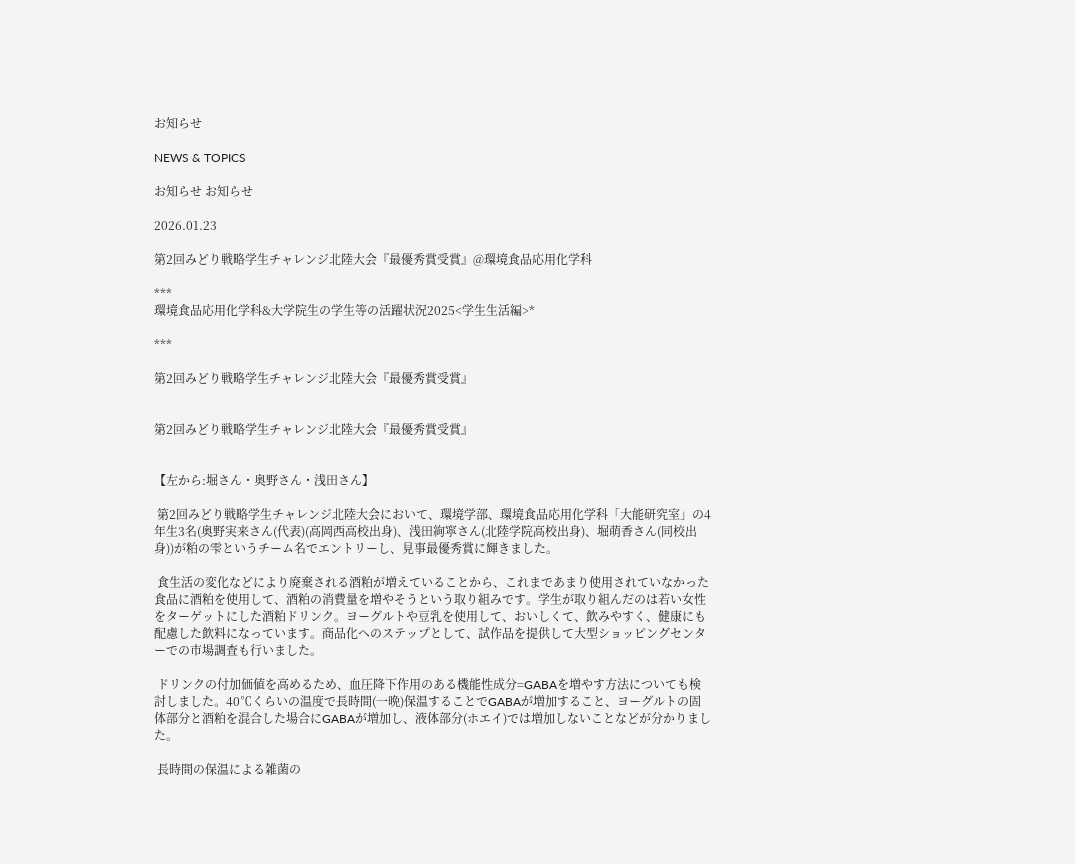お知らせ

NEWS & TOPICS

お知らせ お知らせ

2026.01.23

第2回みどり戦略学生チャレンジ北陸大会『最優秀賞受賞』@環境食品応用化学科

***
環境食品応用化学科&大学院生の学生等の活躍状況2025<学生生活編>*

***

第2回みどり戦略学生チャレンジ北陸大会『最優秀賞受賞』


第2回みどり戦略学生チャレンジ北陸大会『最優秀賞受賞』


【左から:堀さん・奥野さん・浅田さん】

 第2回みどり戦略学生チャレンジ北陸大会において、環境学部、環境食品応用化学科「大能研究室」の4年生3名(奥野実来さん(代表)(高岡西高校出身)、浅田絢寧さん(北陸学院高校出身)、堀萌香さん(同校出身))が粕の雫というチーム名でエントリーし、見事最優秀賞に輝きました。

 食生活の変化などにより廃棄される酒粕が増えていることから、これまであまり使用されていなかった食品に酒粕を使用して、酒粕の消費量を増やそうという取り組みです。学生が取り組んだのは若い女性をターゲットにした酒粕ドリンク。ヨーグルトや豆乳を使用して、おいしくて、飲みやすく、健康にも配慮した飲料になっています。商品化へのステップとして、試作品を提供して大型ショッピングセンターでの市場調査も行いました。

 ドリンクの付加価値を高めるため、血圧降下作用のある機能性成分=GABAを増やす方法についても検討しました。40℃くらいの温度で長時間(一晩)保温することでGABAが増加すること、ヨーグルトの固体部分と酒粕を混合した場合にGABAが増加し、液体部分(ホエイ)では増加しないことなどが分かりました。

 長時間の保温による雑菌の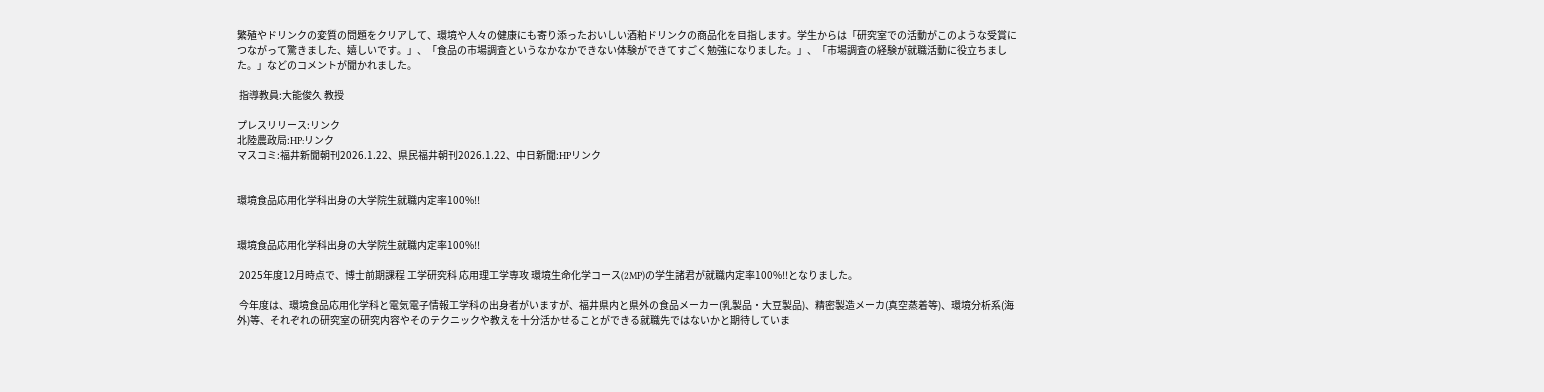繁殖やドリンクの変質の問題をクリアして、環境や人々の健康にも寄り添ったおいしい酒粕ドリンクの商品化を目指します。学生からは「研究室での活動がこのような受賞につながって驚きました、嬉しいです。」、「食品の市場調査というなかなかできない体験ができてすごく勉強になりました。」、「市場調査の経験が就職活動に役立ちました。」などのコメントが聞かれました。

 指導教員:大能俊久 教授

プレスリリース:リンク
北陸農政局:HP:リンク
マスコミ:福井新聞朝刊2026.1.22、県民福井朝刊2026.1.22、中日新聞:HPリンク


環境食品応用化学科出身の大学院生就職内定率100%!!


環境食品応用化学科出身の大学院生就職内定率100%!!

 2025年度12月時点で、博士前期課程 工学研究科 応用理工学専攻 環境生命化学コース(2MP)の学生諸君が就職内定率100%!!となりました。

 今年度は、環境食品応用化学科と電気電子情報工学科の出身者がいますが、福井県内と県外の食品メーカー(乳製品・大豆製品)、精密製造メーカ(真空蒸着等)、環境分析系(海外)等、それぞれの研究室の研究内容やそのテクニックや教えを十分活かせることができる就職先ではないかと期待していま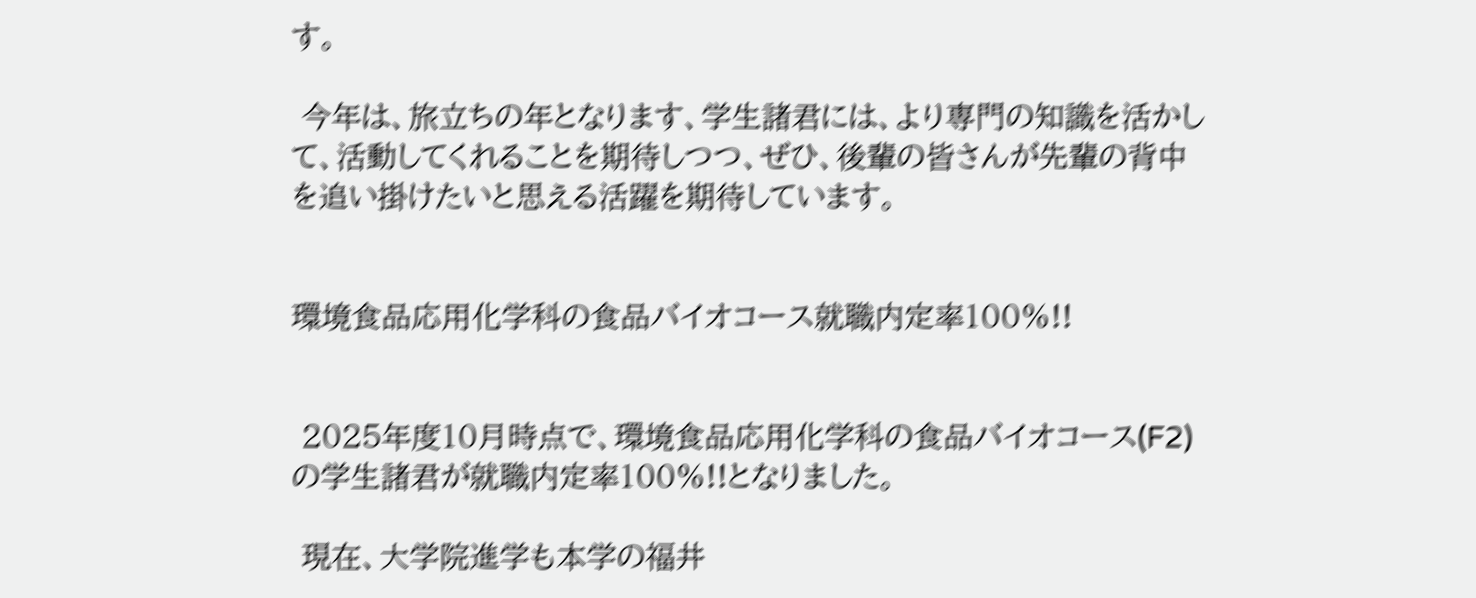す。

 今年は、旅立ちの年となります、学生諸君には、より専門の知識を活かして、活動してくれることを期待しつつ、ぜひ、後輩の皆さんが先輩の背中を追い掛けたいと思える活躍を期待しています。


環境食品応用化学科の食品バイオコース就職内定率100%!!


 2025年度10月時点で、環境食品応用化学科の食品バイオコース(F2)の学生諸君が就職内定率100%!!となりました。

 現在、大学院進学も本学の福井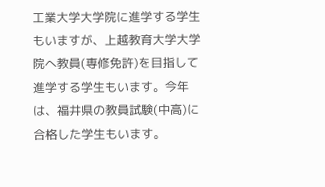工業大学大学院に進学する学生もいますが、上越教育大学大学院へ教員(専修免許)を目指して進学する学生もいます。今年は、福井県の教員試験(中高)に合格した学生もいます。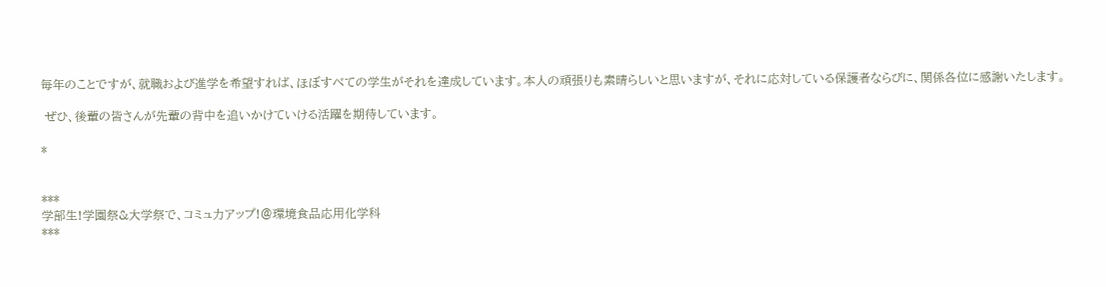毎年のことですが、就職および進学を希望すれば、ほぼすべての学生がそれを達成しています。本人の頑張りも素晴らしいと思いますが、それに応対している保護者ならびに、関係各位に感謝いたします。

 ぜひ、後輩の皆さんが先輩の背中を追いかけていける活躍を期待しています。

*


***
学部生!学園祭&大学祭で、コミュ力アップ!@環境食品応用化学科
***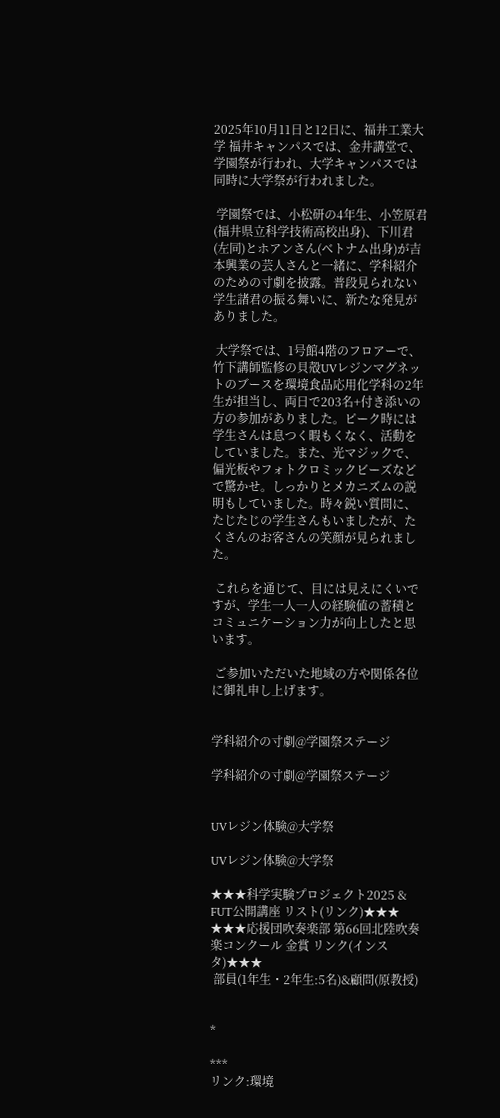2025年10月11日と12日に、福井工業大学 福井キャンパスでは、金井講堂で、学園祭が行われ、大学キャンパスでは同時に大学祭が行われました。

 学園祭では、小松研の4年生、小笠原君(福井県立科学技術高校出身)、下川君(左同)とホアンさん(ベトナム出身)が吉本興業の芸人さんと一緒に、学科紹介のための寸劇を披露。普段見られない学生諸君の振る舞いに、新たな発見がありました。

 大学祭では、1号館4階のフロアーで、竹下講師監修の貝殻UVレジンマグネットのブースを環境食品応用化学科の2年生が担当し、両日で203名+付き添いの方の参加がありました。ピーク時には学生さんは息つく暇もくなく、活動をしていました。また、光マジックで、偏光板やフォトクロミックビーズなどで驚かせ。しっかりとメカニズムの説明もしていました。時々鋭い質問に、たじたじの学生さんもいましたが、たくさんのお客さんの笑顔が見られました。

 これらを通じて、目には見えにくいですが、学生一人一人の経験値の蓄積とコミュニケーション力が向上したと思います。

 ご参加いただいた地域の方や関係各位に御礼申し上げます。


学科紹介の寸劇@学園祭ステージ

学科紹介の寸劇@学園祭ステージ


UVレジン体験@大学祭

UVレジン体験@大学祭

★★★科学実験プロジェクト2025 & FUT公開講座 リスト(リンク)★★★
★★★応援団吹奏楽部 第66回北陸吹奏楽コンクール 金賞 リンク(インスタ)★★★
 部員(1年生・2年生:5名)&顧問(原教授)


*

***
リンク:環境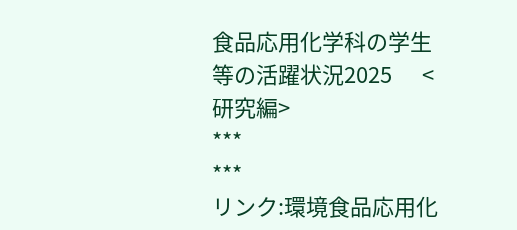食品応用化学科の学生等の活躍状況2025      <研究編>
***
***
リンク:環境食品応用化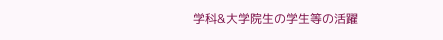学科&大学院生の学生等の活躍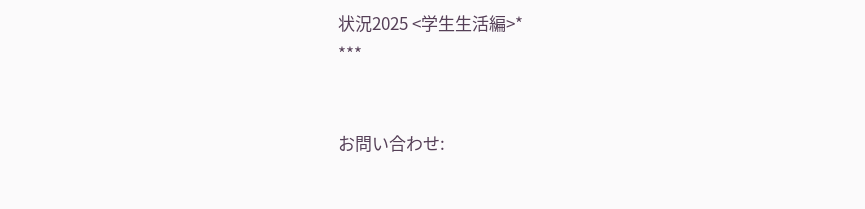状況2025 <学生生活編>*
***


お問い合わせ: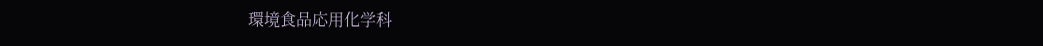環境食品応用化学科